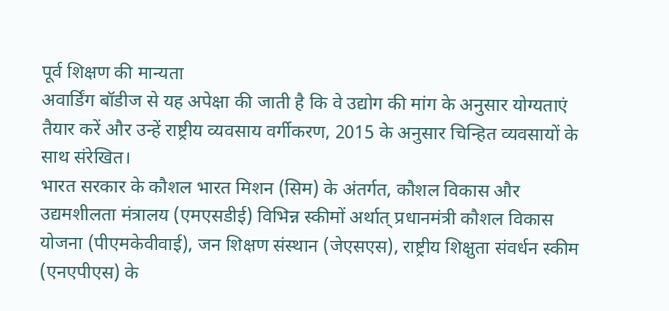पूर्व शिक्षण की मान्यता
अवार्डिंग बॉडीज से यह अपेक्षा की जाती है कि वे उद्योग की मांग के अनुसार योग्यताएं तैयार करें और उन्हें राष्ट्रीय व्यवसाय वर्गीकरण, 2015 के अनुसार चिन्हित व्यवसायों के साथ संरेखित।
भारत सरकार के कौशल भारत मिशन (सिम) के अंतर्गत, कौशल विकास और उद्यमशीलता मंत्रालय (एमएसडीई) विभिन्न स्कीमों अर्थात् प्रधानमंत्री कौशल विकास योजना (पीएमकेवीवाई), जन शिक्षण संस्थान (जेएसएस), राष्ट्रीय शिक्षुता संवर्धन स्कीम (एनएपीएस) के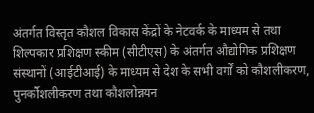अंतर्गत विस्तृत कौशल विकास केंद्रों के नेटवर्क के माध्यम से तथा शिल्पकार प्रशिक्षण स्कीम (सीटीएस) के अंतर्गत औद्योगिक प्रशिक्षण संस्थानों (आईटीआई) के माध्यम से देश के सभी वर्गों को कौशलीकरण, पुनर्कौशलीकरण तथा कौशलोन्नयन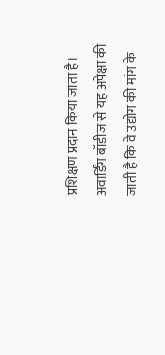प्रशिक्षण प्रदान किया जाता है।
अवार्डिंग बॉडीज से यह अपेक्षा की जाती है कि वे उद्योग की मांग के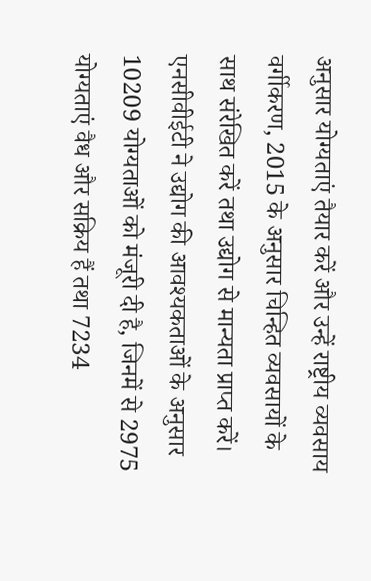अनुसार योग्यताएं तैयार करें और उन्हें राष्ट्रीय व्यवसाय वर्गीकरण, 2015 के अनुसार चिन्हित व्यवसायों के साथ संरेखित करें तथा उद्योग से मान्यता प्राप्त करें।
एनसीवीईटी ने उद्योग की आवश्यकताओं के अनुसार 10209 योग्यताओं को मंजूरी दी है, जिनमें से 2975 योग्यताएं वैध और सक्रिय हैं तथा 7234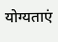योग्यताएं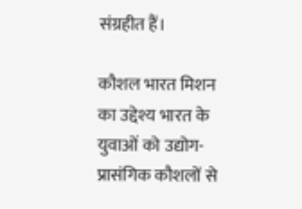संग्रहीत हैं।

कौशल भारत मिशन का उद्देश्य भारत के युवाओं को उद्योग-प्रासंगिक कौशलों से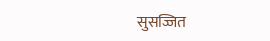सुसज्जित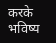करके भविष्य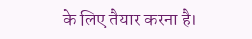के लिए तैयार करना है।